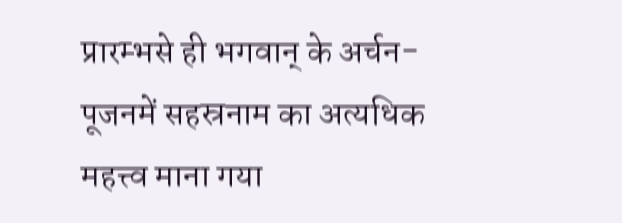प्रारम्भसे ही भगवान् के अर्चन-पूजनमें सहस्रनाम का अत्यधिक महत्त्व माना गया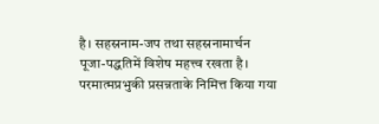है। सहस्रनाम-जप तथा सहस्रनामार्चन पूजा-पद्धतिमें विशेष महत्त्व रखता है। परमात्मप्रभुकी प्रसन्नताके निमित्त किया गया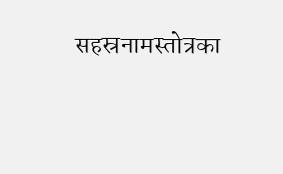सहस्रनामस्तोत्रका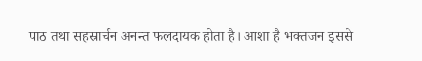पाठ तथा सहस्रार्चन अनन्त फलदायक होता है। आशा है भक्तजन इससे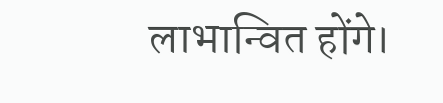लाभान्वित होंगे।